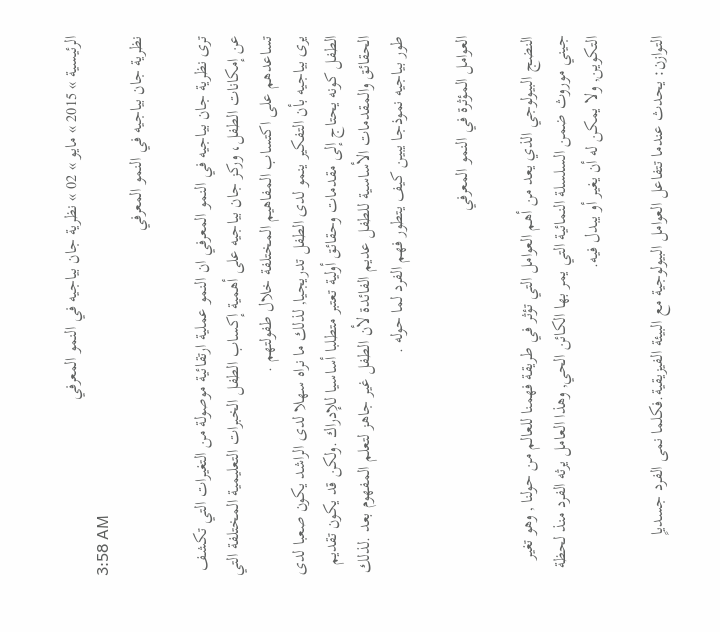الرئيسية » 2015 » مايو » 02 » نظرية جان بياجيه في النمو المعرفي
3:58 AM
نظرية جان بياجيه في النمو المعرفي

ترى نظرية جان بياجيه في النمو المعرفي ان النمو عملية ارتقائية موصولة من التغيرات التي تكشف عن إمكانات الطفل، وركز جان بياجيه على أهمية إكساب الطفل الخبرات التعليمية المختلفة التي تساعدهم على اكتساب المفاهيم المختلفة خلال طفولتهم .
يرى بياجيه بأن التفكير ينمو لدى الطفل تدريجيا, لذلك ما نراه سهلا لدى الراشد يكون صعبا لدى الطفل كونه يحتاج إلى مقدمات وحقائق أولية تعتبر متطلبا أساسيا للإدراك .ولكن قد يكون تقديم الحقائق والمقدمات الأساسية للطفل عديم الفائدة لأن الطفل غير جاهز لتعلم المفهوم بعد .لذلك طور بياجيه نموذجا يبين كيف يتطور فهم الفرد لما حوله .

العوامل المؤثرة في النمو المعرفي

النضج البيولوجي الذي يعد من أهم العوامل التي تؤثر في طريقة فهمنا للعالم من حولنا , وهو تغير جيني موروث ضمن السلسلة النمائية التي يمر بها الكائن الحي, وهذا العامل يرثه الفرد منذ لحظة التكوين, ولا يمكن له أن يغير أو يبدل فيه.

التوازن: يحدث عندما تتفاعل العوامل البيولوجية مع البيئة الفيزيقية.فكلما نمى الفرد جسدياٍ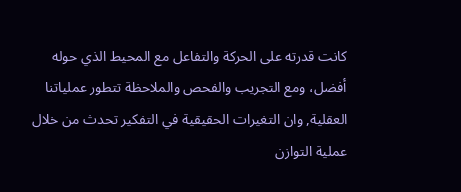كانت قدرته على الحركة والتفاعل مع المحيط الذي حوله أفضل، ومع التجريب والفحص والملاحظة تتطور عملياتنا العقلية, وان التغيرات الحقيقية في التفكير تحدث من خلال عملية التوازن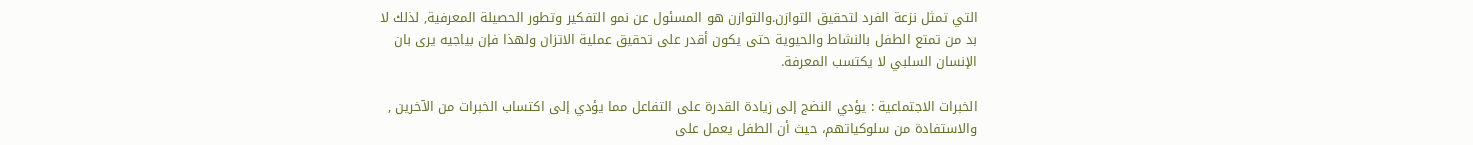التي تمثل نزعة الفرد لتحقيق التوازن.والتوازن هو المسئول عن نمو التفكير وتطور الحصيلة المعرفية, لذلك لا بد من تمتع الطفل بالنشاط والحيوية حتى يكون أقدر على تحقيق عملية الاتزان ولهذا فإن بياجيه يرى بان الإنسان السلبي لا يكتسب المعرفة.

الخبرات الاجتماعية : يؤدي النضج إلى زيادة القدرة على التفاعل مما يؤدي إلى اكتساب الخبرات من الآخرين , والاستفادة من سلوكياتهم، حيث أن الطفل يعمل على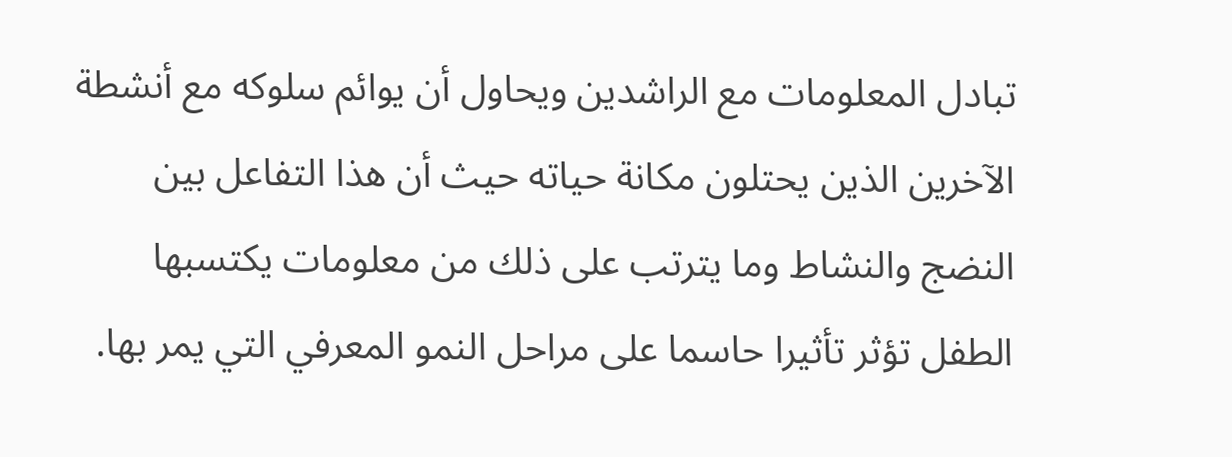تبادل المعلومات مع الراشدين ويحاول أن يوائم سلوكه مع أنشطة الآخرين الذين يحتلون مكانة حياته حيث أن هذا التفاعل بين النضج والنشاط وما يترتب على ذلك من معلومات يكتسبها الطفل تؤثر تأثيرا حاسما على مراحل النمو المعرفي التي يمر بها.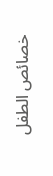خصائص الطفل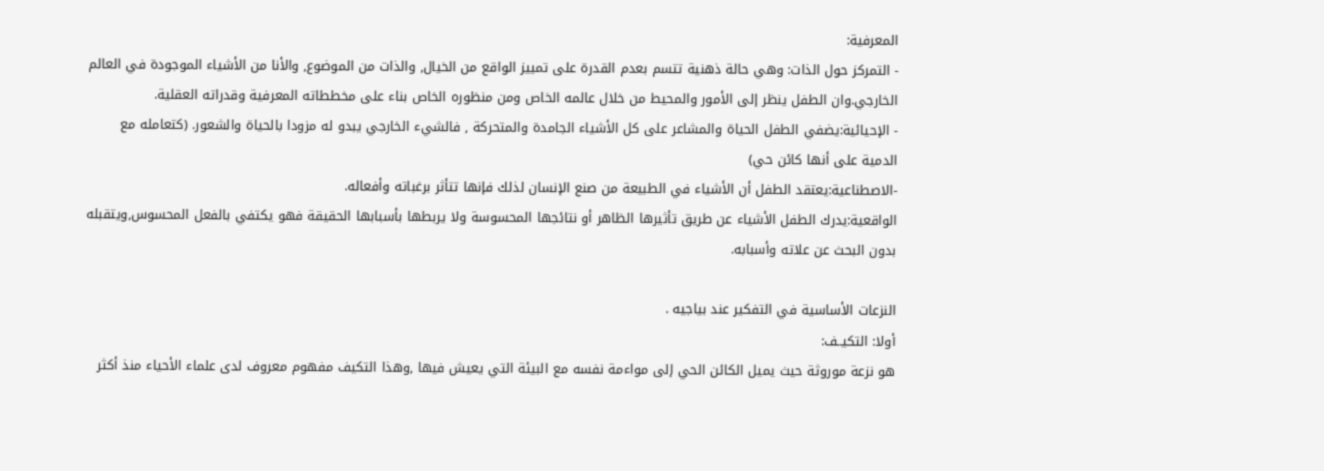المعرفية:
- التمركز حول الذات: وهي حالة ذهنية تتسم بعدم القدرة على تمييز الواقع من الخيال, والذات من الموضوع, والأنا من الأشياء الموجودة في العالم الخارجي.وان الطفل ينظر إلى الأمور والمحيط من خلال عالمه الخاص ومن منظوره الخاص بناء على مخططاته المعرفية وقدراته العقلية.
- الإحيائية:يضفي الطفل الحياة والمشاعر على كل الأشياء الجامدة والمتحركة , فالشيء الخارجي يبدو له مزودا بالحياة والشعور. (كتعامله مع الدمية على أنها كائن حي)
-الاصطناعية:يعتقد الطفل أن الأشياء في الطبيعة من صنع الإنسان لذلك فإنها تتأثر برغباته وأفعاله.
الواقعية:يدرك الطفل الأشياء عن طريق تأثيرها الظاهر أو نتائجها المحسوسة ولا يربطها بأسبابها الحقيقة فهو يكتفي بالفعل المحسوس,ويتقبله بدون البحث عن علاته وأسبابه.

النزعات الأساسية في التفكير عند بياجيه .
أولا: التكيــف:
هو نزعة موروثة حيث يميل الكائن الحي إلى مواءمة نفسه مع البيئة التي يعيش فيها ,وهذا التكيف مفهوم معروف لدى علماء الأحياء منذ أكثر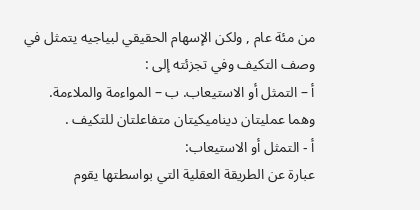من مئة عام , ولكن الإسهام الحقيقي لبياجيه يتمثل في وصف التكيف وفي تجزئته إلى :
أ – التمثل أو الاستيعاب. ب – المواءمة والملاءمة.
وهما عمليتان ديناميكيتان متفاعلتان للتكيف .
أ - التمثل أو الاستيعاب:
عبارة عن الطريقة العقلية التي بواسطتها يقوم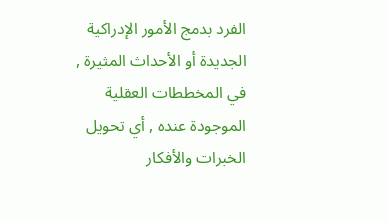الفرد بدمج الأمور الإدراكية الجديدة أو الأحداث المثيرة , في المخططات العقلية الموجودة عنده , أي تحويل الخبرات والأفكار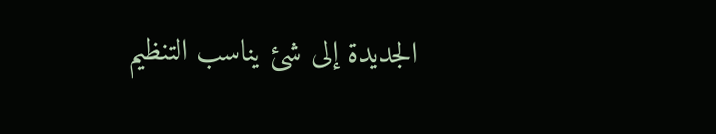الجديدة إلى شئ يناسب التنظيم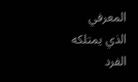المعرفي الذي يمتلكه الفرد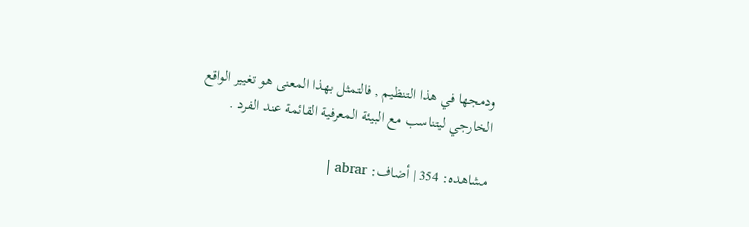ودمجها في هذا التنظيم , فالتمثل بهذا المعنى هو تغيير الواقع الخارجي ليتناسب مع البيئة المعرفية القائمة عند الفرد .

مشاهده: 354 | أضاف: abrar |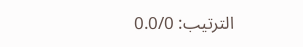الترتيب: 0.0/0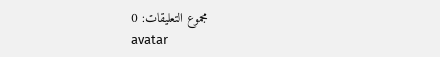مجموع التعليقات: 0
avatar